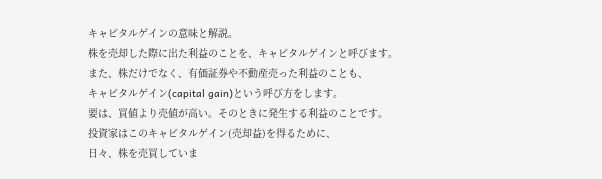キャピタルゲインの意味と解説。
株を売却した際に出た利益のことを、キャピタルゲインと呼びます。
また、株だけでなく、有価証券や不動産売った利益のことも、
キャピタルゲイン(capital gain)という呼び方をします。
要は、買値より売値が高い。そのときに発生する利益のことです。
投資家はこのキャピタルゲイン(売却益)を得るために、
日々、株を売買していま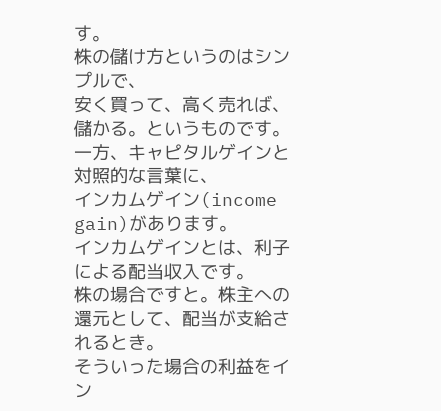す。
株の儲け方というのはシンプルで、
安く買って、高く売れば、儲かる。というものです。
一方、キャピタルゲインと対照的な言葉に、
インカムゲイン(income gain)があります。
インカムゲインとは、利子による配当収入です。
株の場合ですと。株主への還元として、配当が支給されるとき。
そういった場合の利益をイン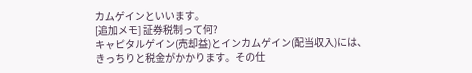カムゲインといいます。
[追加メモ] 証券税制って何?
キャピタルゲイン(売却益)とインカムゲイン(配当収入)には、
きっちりと税金がかかります。その仕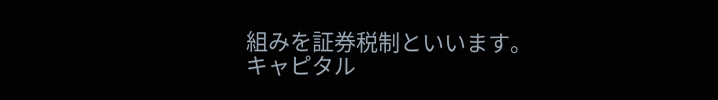組みを証券税制といいます。
キャピタル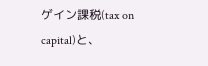ゲイン課税(tax on capital)と、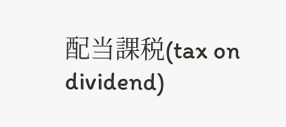配当課税(tax on dividend)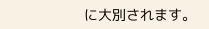に大別されます。